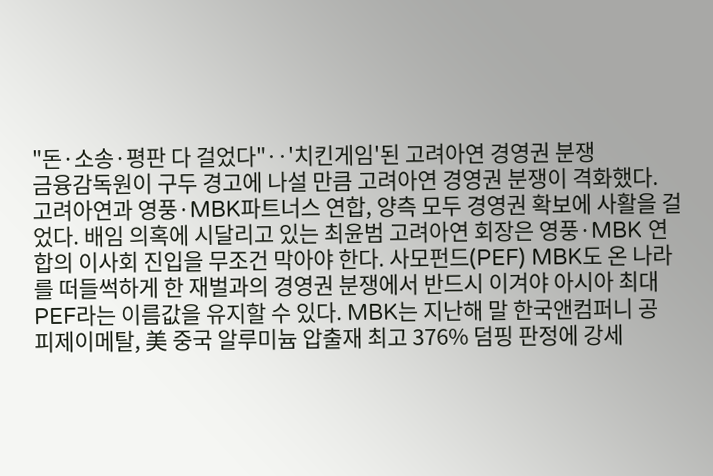"돈·소송·평판 다 걸었다"‥'치킨게임'된 고려아연 경영권 분쟁
금융감독원이 구두 경고에 나설 만큼 고려아연 경영권 분쟁이 격화했다. 고려아연과 영풍·MBK파트너스 연합, 양측 모두 경영권 확보에 사활을 걸었다. 배임 의혹에 시달리고 있는 최윤범 고려아연 회장은 영풍·MBK 연합의 이사회 진입을 무조건 막아야 한다. 사모펀드(PEF) MBK도 온 나라를 떠들썩하게 한 재벌과의 경영권 분쟁에서 반드시 이겨야 아시아 최대 PEF라는 이름값을 유지할 수 있다. MBK는 지난해 말 한국앤컴퍼니 공
피제이메탈, 美 중국 알루미늄 압출재 최고 376% 덤핑 판정에 강세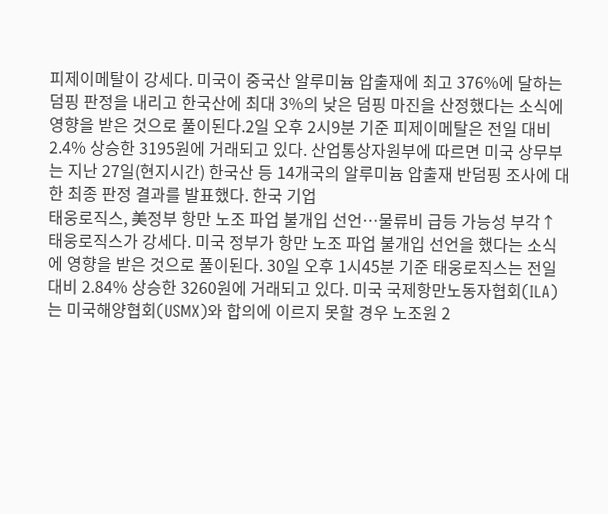피제이메탈이 강세다. 미국이 중국산 알루미늄 압출재에 최고 376%에 달하는 덤핑 판정을 내리고 한국산에 최대 3%의 낮은 덤핑 마진을 산정했다는 소식에 영향을 받은 것으로 풀이된다.2일 오후 2시9분 기준 피제이메탈은 전일 대비 2.4% 상승한 3195원에 거래되고 있다. 산업통상자원부에 따르면 미국 상무부는 지난 27일(현지시간) 한국산 등 14개국의 알루미늄 압출재 반덤핑 조사에 대한 최종 판정 결과를 발표했다. 한국 기업
태웅로직스, 美정부 항만 노조 파업 불개입 선언…물류비 급등 가능성 부각↑
태웅로직스가 강세다. 미국 정부가 항만 노조 파업 불개입 선언을 했다는 소식에 영향을 받은 것으로 풀이된다. 30일 오후 1시45분 기준 태웅로직스는 전일 대비 2.84% 상승한 3260원에 거래되고 있다. 미국 국제항만노동자협회(ILA)는 미국해양협회(USMX)와 합의에 이르지 못할 경우 노조원 2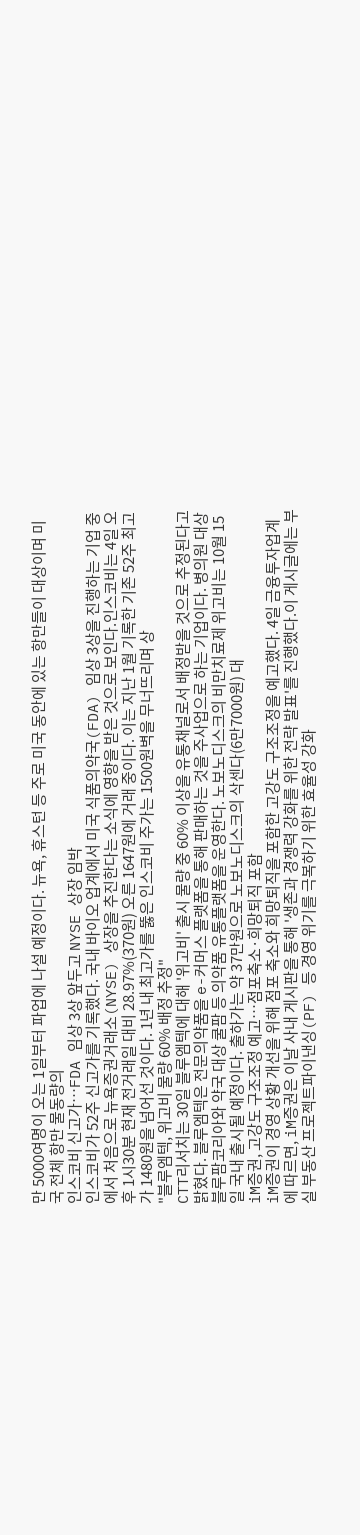만 5000여명이 오는 1일부터 파업에 나설 예정이다. 뉴욕, 휴스턴 등 주로 미국 동안에 있는 항만들이 대상이며 미국 전체 항만 물동량의
인스코비 신고가…FDA 임상 3상 앞두고 NYSE 상장 임박
인스코비가 52주 신고가를 기록했다. 국내 바이오 업계에서 미국 식품의약국(FDA) 임상 3상을 진행하는 기업 중에서 처음으로 뉴욕증권거래소(NYSE) 상장을 추진한다는 소식에 영향을 받은 것으로 보인다.인스코비는 4일 오후 1시30분 현재 전거래일 대비 28.97%(370원) 오른 1647원에 거래 중이다. 이는 지난 1월 기록한 기존 52주 최고가 1480원을 넘어선 것이다. 1년 내 최고가를 뚫은 인스코비 주가는 1500원벽을 무너뜨리며 상
"블루엠텍, 위고비 물량 60% 배정 추정"
CTT리서치는 30일 블루엠텍에 대해 '위고비' 출시 물량 중 60% 이상을 유통채널로서 배정받을 것으로 추정된다고 밝혔다. 블루엠텍은 전문의약품을 e-커머스 플랫폼을 통해 판매하는 것을 주사업으로 하는 기업이다. 병의원 대상 블루팜코리아와 약국 대상 쿨팜 등 의약품 유통플랫폼을 운영한다. 노보노디스크의 비만치료제 위고비는 10월 15일 국내 출시될 예정이다. 출하가는 약 37만원으로 노보노디스크의 삭센다(6만7000원) 대
iM증권, 고강도 구조조정 예고…점포축소·희망퇴직 포함
iM증권이 경영 상황 개선을 위해 점포 축소와 희망퇴직을 포함한 고강도 구조조정을 예고했다. 4일 금융투자업계에 따르면, iM증권은 이날 사내 게시판을 통해 '생존과 경쟁력 강화를 위한 전략 발표'를 진행했다.이 게시글에는 부실 부동산 프로젝트파이낸싱(PF) 등 경영 위기를 극복하기 위한 효율성 강화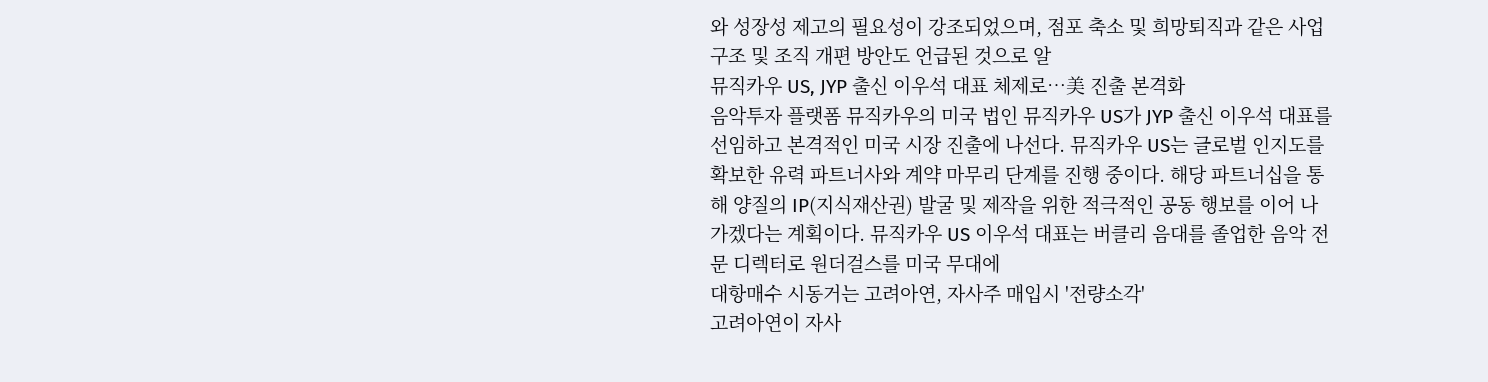와 성장성 제고의 필요성이 강조되었으며, 점포 축소 및 희망퇴직과 같은 사업 구조 및 조직 개편 방안도 언급된 것으로 알
뮤직카우 US, JYP 출신 이우석 대표 체제로…美 진출 본격화
음악투자 플랫폼 뮤직카우의 미국 법인 뮤직카우 US가 JYP 출신 이우석 대표를 선임하고 본격적인 미국 시장 진출에 나선다. 뮤직카우 US는 글로벌 인지도를 확보한 유력 파트너사와 계약 마무리 단계를 진행 중이다. 해당 파트너십을 통해 양질의 IP(지식재산권) 발굴 및 제작을 위한 적극적인 공동 행보를 이어 나가겠다는 계획이다. 뮤직카우 US 이우석 대표는 버클리 음대를 졸업한 음악 전문 디렉터로 원더걸스를 미국 무대에
대항매수 시동거는 고려아연, 자사주 매입시 '전량소각'
고려아연이 자사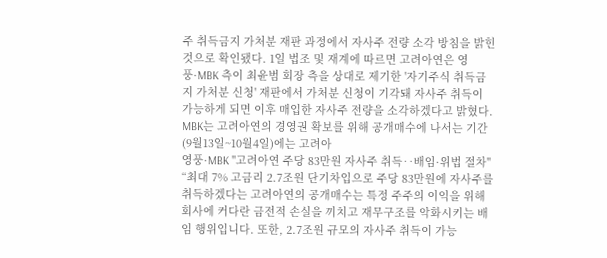주 취득금지 가처분 재판 과정에서 자사주 전량 소각 방침을 밝힌 것으로 확인됐다. 1일 법조 및 재계에 따르면 고려아연은 영풍·MBK 측이 최윤범 회장 측을 상대로 제기한 '자기주식 취득금지 가처분 신청' 재판에서 가처분 신청이 기각돼 자사주 취득이 가능하게 되면 이후 매입한 자사주 전량을 소각하겠다고 밝혔다. MBK는 고려아연의 경영권 확보를 위해 공개매수에 나서는 기간(9월13일~10월4일)에는 고려아
영풍·MBK "고려아연 주당 83만원 자사주 취득‥배임·위법 절차"
“최대 7% 고금리 2.7조원 단기차입으로 주당 83만원에 자사주를 취득하겠다는 고려아연의 공개매수는 특정 주주의 이익을 위해 회사에 커다란 금전적 손실을 끼치고 재무구조를 악화시키는 배임 행위입니다. 또한, 2.7조원 규모의 자사주 취득이 가능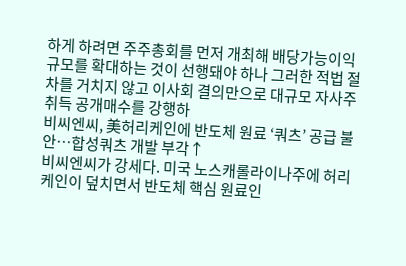하게 하려면 주주총회를 먼저 개최해 배당가능이익 규모를 확대하는 것이 선행돼야 하나 그러한 적법 절차를 거치지 않고 이사회 결의만으로 대규모 자사주 취득 공개매수를 강행하
비씨엔씨, 美허리케인에 반도체 원료 ‘쿼츠’ 공급 불안…합성쿼츠 개발 부각↑
비씨엔씨가 강세다. 미국 노스캐롤라이나주에 허리케인이 덮치면서 반도체 핵심 원료인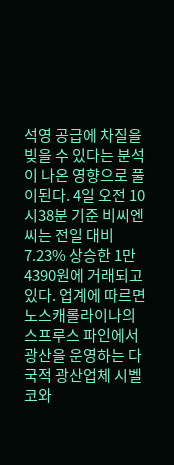석영 공급에 차질을 빚을 수 있다는 분석이 나온 영향으로 풀이된다. 4일 오전 10시38분 기준 비씨엔씨는 전일 대비 7.23% 상승한 1만4390원에 거래되고 있다. 업계에 따르면 노스캐롤라이나의 스프루스 파인에서 광산을 운영하는 다국적 광산업체 시벨코와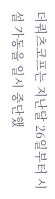더쿼츠코프는 지난달 26일부터 시설 가동을 일시 중단했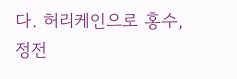다. 허리케인으로 홍수, 정전